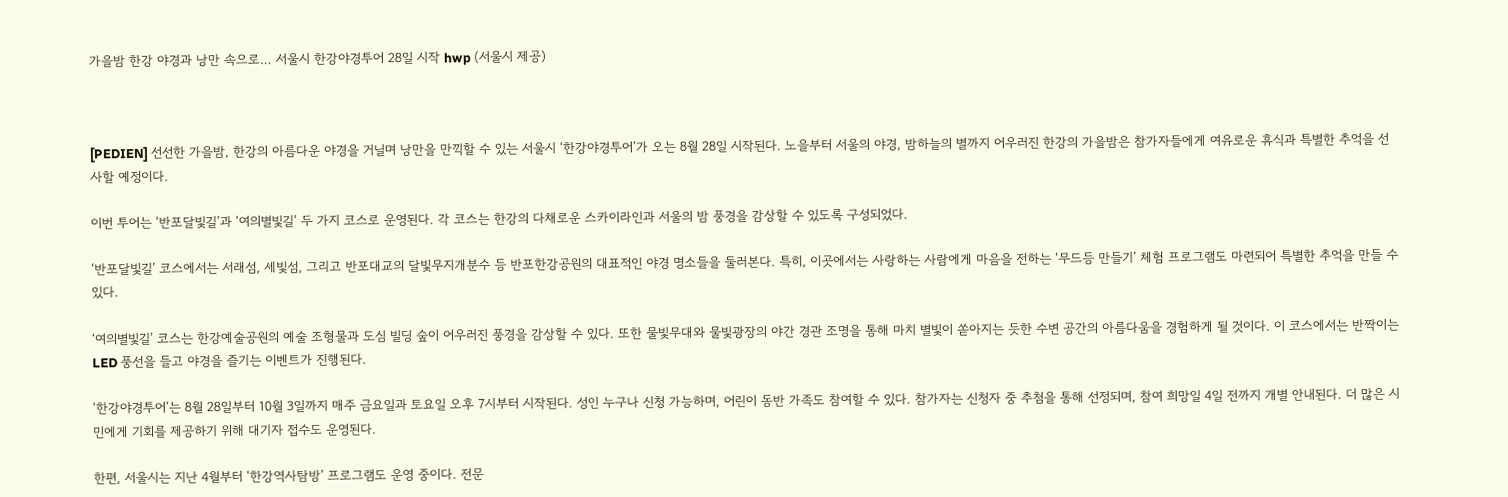가을밤 한강 야경과 낭만 속으로… 서울시 한강야경투어 28일 시작 hwp (서울시 제공)



[PEDIEN] 선선한 가을밤, 한강의 아름다운 야경을 거닐며 낭만을 만끽할 수 있는 서울시 ‘한강야경투어’가 오는 8월 28일 시작된다. 노을부터 서울의 야경, 밤하늘의 별까지 어우러진 한강의 가을밤은 참가자들에게 여유로운 휴식과 특별한 추억을 선사할 예정이다.

이번 투어는 ‘반포달빛길’과 ‘여의별빛길’ 두 가지 코스로 운영된다. 각 코스는 한강의 다채로운 스카이라인과 서울의 밤 풍경을 감상할 수 있도록 구성되었다.

‘반포달빛길’ 코스에서는 서래섬, 세빛섬, 그리고 반포대교의 달빛무지개분수 등 반포한강공원의 대표적인 야경 명소들을 둘러본다. 특히, 이곳에서는 사랑하는 사람에게 마음을 전하는 ‘무드등 만들기’ 체험 프로그램도 마련되어 특별한 추억을 만들 수 있다.

‘여의별빛길’ 코스는 한강예술공원의 예술 조형물과 도심 빌딩 숲이 어우러진 풍경을 감상할 수 있다. 또한 물빛무대와 물빛광장의 야간 경관 조명을 통해 마치 별빛이 쏟아지는 듯한 수변 공간의 아름다움을 경험하게 될 것이다. 이 코스에서는 반짝이는 LED 풍선을 들고 야경을 즐기는 이벤트가 진행된다.

‘한강야경투어’는 8월 28일부터 10월 3일까지 매주 금요일과 토요일 오후 7시부터 시작된다. 성인 누구나 신청 가능하며, 어린이 동반 가족도 참여할 수 있다. 참가자는 신청자 중 추첨을 통해 선정되며, 참여 희망일 4일 전까지 개별 안내된다. 더 많은 시민에게 기회를 제공하기 위해 대기자 접수도 운영된다.

한편, 서울시는 지난 4월부터 ‘한강역사탐방’ 프로그램도 운영 중이다. 전문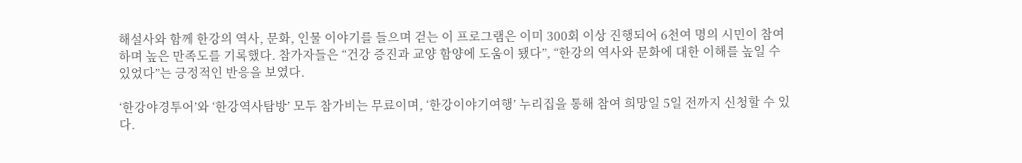해설사와 함께 한강의 역사, 문화, 인물 이야기를 들으며 걷는 이 프로그램은 이미 300회 이상 진행되어 6천여 명의 시민이 참여하며 높은 만족도를 기록했다. 참가자들은 “건강 증진과 교양 함양에 도움이 됐다”, “한강의 역사와 문화에 대한 이해를 높일 수 있었다”는 긍정적인 반응을 보였다.

‘한강야경투어’와 ‘한강역사탐방’ 모두 참가비는 무료이며, ‘한강이야기여행’ 누리집을 통해 참여 희망일 5일 전까지 신청할 수 있다.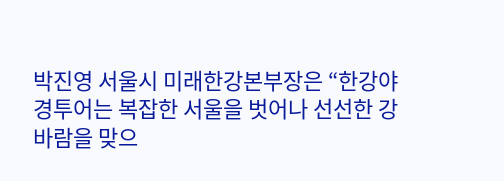박진영 서울시 미래한강본부장은 “한강야경투어는 복잡한 서울을 벗어나 선선한 강바람을 맞으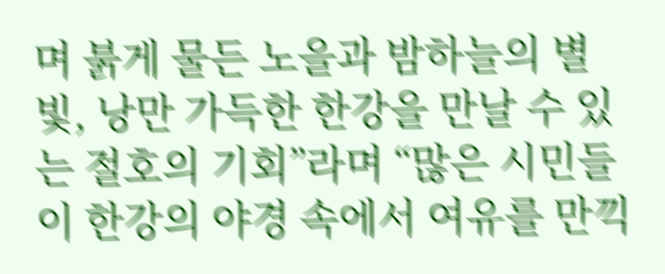며 붉게 물든 노을과 밤하늘의 별빛, 낭만 가득한 한강을 만날 수 있는 절호의 기회”라며 “많은 시민들이 한강의 야경 속에서 여유를 만끽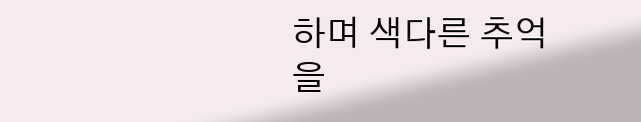하며 색다른 추억을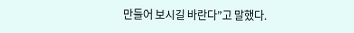만들어 보시길 바란다”고 말했다.